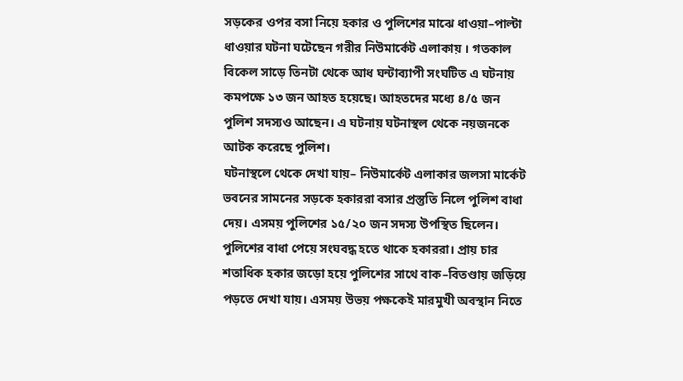সড়কের ওপর বসা নিয়ে হকার ও পুলিশের মাঝে ধাওয়া–পাল্টা ধাওয়ার ঘটনা ঘটেছেন গরীর নিউমার্কেট এলাকায় । গতকাল বিকেল সাড়ে তিনটা থেকে আধ ঘন্টাব্যাপী সংঘটিত এ ঘটনায় কমপক্ষে ১৩ জন আহত হয়েছে। আহতদের মধ্যে ৪/৫ জন পুলিশ সদস্যও আছেন। এ ঘটনায় ঘটনাস্থল থেকে নয়জনকে আটক করেছে পুলিশ।
ঘটনাস্থলে থেকে দেখা যায়– নিউমার্কেট এলাকার জলসা মার্কেট ভবনের সামনের সড়কে হকাররা বসার প্রস্তুতি নিলে পুলিশ বাধা দেয়। এসময় পুলিশের ১৫/২০ জন সদস্য উপস্থিত ছিলেন। পুলিশের বাধা পেয়ে সংঘবদ্ধ হতে থাকে হকাররা। প্রায় চার শতাধিক হকার জড়ো হয়ে পুলিশের সাথে বাক–বিতণ্ডায় জড়িয়ে পড়তে দেখা যায়। এসময় উভয় পক্ষকেই মারমুখী অবস্থান নিতে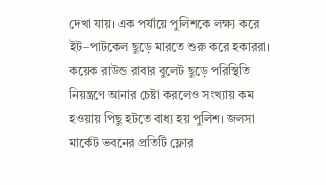দেখা যায়। এক পর্যায়ে পুলিশকে লক্ষ্য করে ইট–পাটকেল ছুড়ে মারতে শুরু করে হকাররা। কয়েক রাউন্ড রাবার বুলেট ছুড়ে পরিস্থিতি নিয়ন্ত্রণে আনার চেষ্টা করলেও সংখ্যায় কম হওয়ায় পিছু হটতে বাধ্য হয় পুলিশ। জলসা মার্কেট ভবনের প্রতিটি ফ্লোর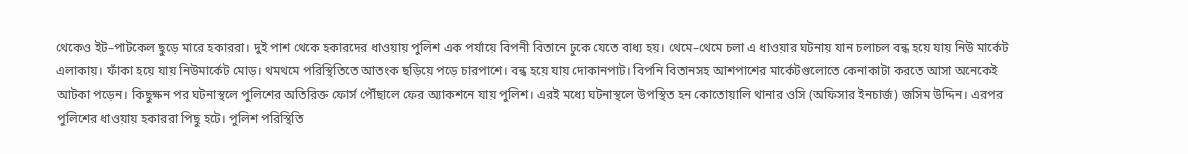থেকেও ইট–পাটকেল ছুড়ে মারে হকাররা। দুই পাশ থেকে হকারদের ধাওয়ায় পুলিশ এক পর্যায়ে বিপনী বিতানে ঢুকে যেতে বাধ্য হয়। থেমে–থেমে চলা এ ধাওয়ার ঘটনায় যান চলাচল বন্ধ হয়ে যায় নিউ মার্কেট এলাকায়। ফাঁকা হয়ে যায় নিউমার্কেট মোড়। থমথমে পরিস্থিতিতে আতংক ছড়িয়ে পড়ে চারপাশে। বন্ধ হয়ে যায় দোকানপাট। বিপনি বিতানসহ আশপাশের মার্কেটগুলোতে কেনাকাটা করতে আসা অনেকেই আটকা পড়েন। কিছুক্ষন পর ঘটনাস্থলে পুলিশের অতিরিক্ত ফোর্স পৌঁছালে ফের অ্যাকশনে যায় পুলিশ। এরই মধ্যে ঘটনাস্থলে উপস্থিত হন কোতোয়ালি থানার ওসি (অফিসার ইনচার্জ) জসিম উদ্দিন। এরপর পুলিশের ধাওয়ায় হকাররা পিছু হটে। পুলিশ পরিস্থিতি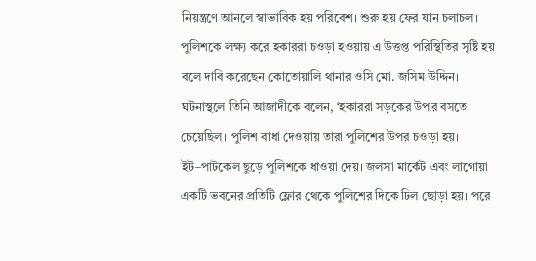নিয়ন্ত্রণে আনলে স্বাভাবিক হয় পরিবেশ। শুরু হয় ফের যান চলাচল।
পুলিশকে লক্ষ্য করে হকাররা চওড়া হওয়ায় এ উত্তপ্ত পরিস্থিতির সৃষ্টি হয় বলে দাবি করেছেন কোতোয়ালি থানার ওসি মো. জসিম উদ্দিন। ঘটনাস্থলে তিনি আজাদীকে বলেন, ‘হকাররা সড়কের উপর বসতে চেয়েছিল। পুলিশ বাধা দেওয়ায় তারা পুলিশের উপর চওড়া হয়। ইট–পাটকেল ছুড়ে পুলিশকে ধাওয়া দেয়। জলসা মার্কেট এবং লাগোয়া একটি ভবনের প্রতিটি ফ্লোর থেকে পুলিশের দিকে ঢিল ছোড়া হয়। পরে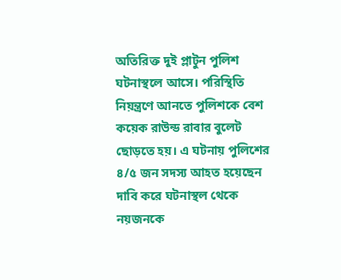অতিরিক্ত দুই প্লাটুন পুলিশ ঘটনাস্থলে আসে। পরিস্থিতি নিয়ন্ত্রণে আনতে পুলিশকে বেশ কয়েক রাউন্ড রাবার বুলেট ছোড়তে হয়। এ ঘটনায় পুলিশের ৪/৫ জন সদস্য আহত হয়েছেন দাবি করে ঘটনাস্থল থেকে নয়জনকে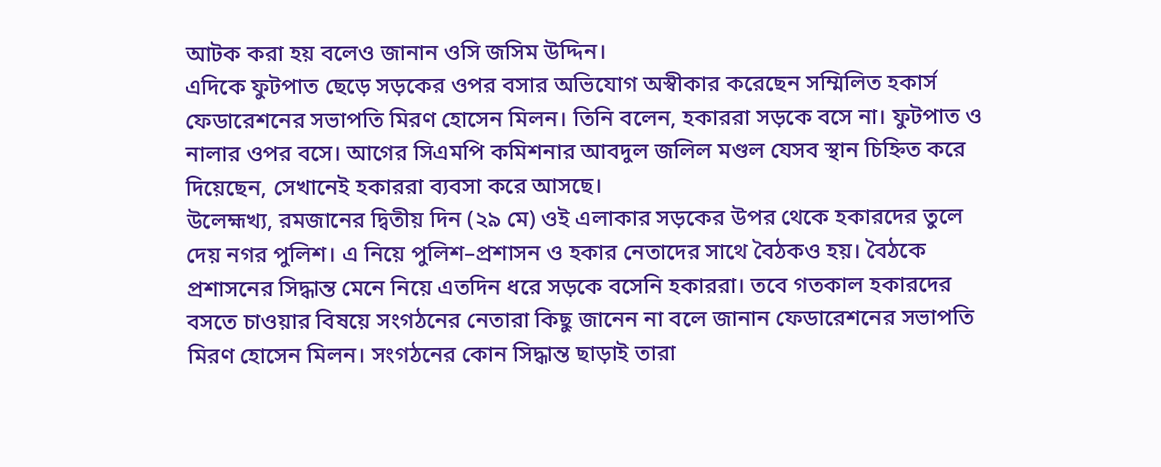আটক করা হয় বলেও জানান ওসি জসিম উদ্দিন।
এদিকে ফুটপাত ছেড়ে সড়কের ওপর বসার অভিযোগ অস্বীকার করেছেন সম্মিলিত হকার্স ফেডারেশনের সভাপতি মিরণ হোসেন মিলন। তিনি বলেন, হকাররা সড়কে বসে না। ফুটপাত ও নালার ওপর বসে। আগের সিএমপি কমিশনার আবদুল জলিল মণ্ডল যেসব স্থান চিহ্নিত করে দিয়েছেন, সেখানেই হকাররা ব্যবসা করে আসছে।
উলেহ্মখ্য, রমজানের দ্বিতীয় দিন (২৯ মে) ওই এলাকার সড়কের উপর থেকে হকারদের তুলে দেয় নগর পুলিশ। এ নিয়ে পুলিশ–প্রশাসন ও হকার নেতাদের সাথে বৈঠকও হয়। বৈঠকে প্রশাসনের সিদ্ধান্ত মেনে নিয়ে এতদিন ধরে সড়কে বসেনি হকাররা। তবে গতকাল হকারদের বসতে চাওয়ার বিষয়ে সংগঠনের নেতারা কিছু জানেন না বলে জানান ফেডারেশনের সভাপতি মিরণ হোসেন মিলন। সংগঠনের কোন সিদ্ধান্ত ছাড়াই তারা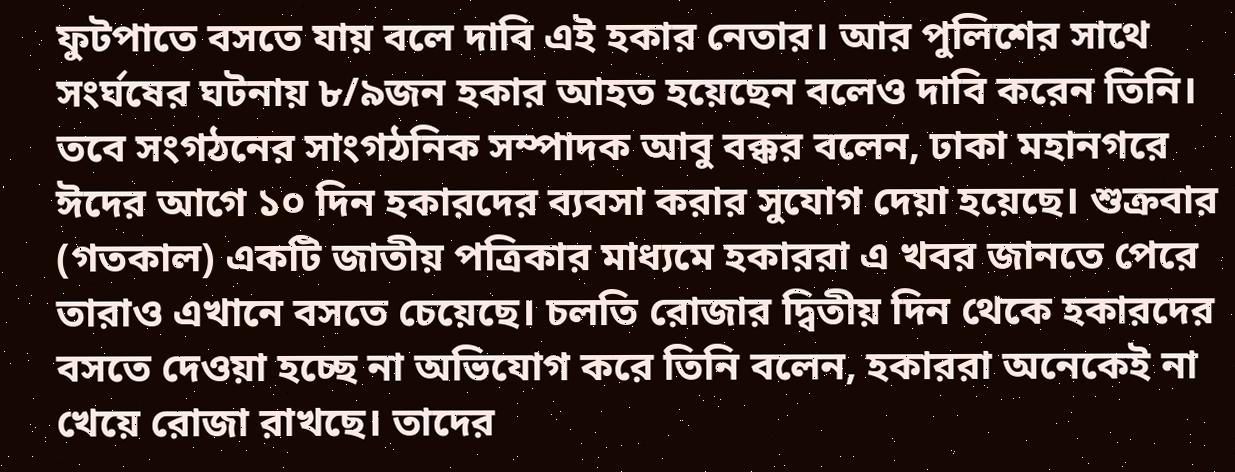ফুটপাতে বসতে যায় বলে দাবি এই হকার নেতার। আর পুলিশের সাথে সংর্ঘষের ঘটনায় ৮/৯জন হকার আহত হয়েছেন বলেও দাবি করেন তিনি।
তবে সংগঠনের সাংগঠনিক সম্পাদক আবু বক্কর বলেন, ঢাকা মহানগরে ঈদের আগে ১০ দিন হকারদের ব্যবসা করার সুযোগ দেয়া হয়েছে। শুক্রবার (গতকাল) একটি জাতীয় পত্রিকার মাধ্যমে হকাররা এ খবর জানতে পেরে তারাও এখানে বসতে চেয়েছে। চলতি রোজার দ্বিতীয় দিন থেকে হকারদের বসতে দেওয়া হচ্ছে না অভিযোগ করে তিনি বলেন, হকাররা অনেকেই না খেয়ে রোজা রাখছে। তাদের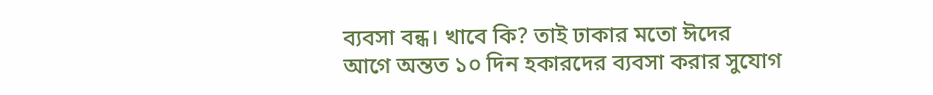ব্যবসা বন্ধ। খাবে কি? তাই ঢাকার মতো ঈদের আগে অন্তত ১০ দিন হকারদের ব্যবসা করার সুযোগ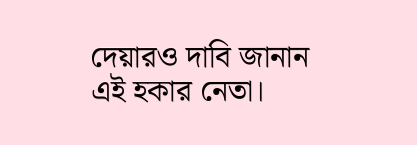দেয়ারও দাবি জানান এই হকার নেতা।